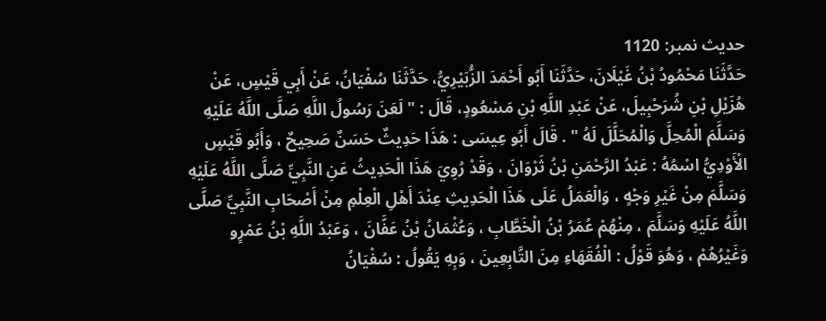حدیث نمبر: 1120
حَدَّثَنَا مَحْمُودُ بْنُ غَيْلَانَ، حَدَّثَنَا أَبُو أَحْمَدَ الزُّبَيْرِيُّ، حَدَّثَنَا سُفْيَانُ، عَنْ أَبِي قَيْسٍ، عَنْ هُزَيْلِ بْنِ شُرَحْبِيلَ، عَنْ عَبْدِ اللَّهِ بْنِ مَسْعُودٍ، قَالَ : " لَعَنَ رَسُولُ اللَّهِ صَلَّى اللَّهُ عَلَيْهِ وَسَلَّمَ الْمُحِلَّ وَالْمُحَلَّلَ لَهُ " . قَالَ أَبُو عِيسَى : هَذَا حَدِيثٌ حَسَنٌ صَحِيحٌ ، وَأَبُو قَيْسٍ الْأَوْدِيُّ اسْمُهُ : عَبْدُ الرَّحْمَنِ بْنُ ثَرْوَانَ ، وَقَدْ رُوِيَ هَذَا الْحَدِيثُ عَنِ النَّبِيِّ صَلَّى اللَّهُ عَلَيْهِ وَسَلَّمَ مِنْ غَيْرِ وَجْهٍ ، وَالْعَمَلُ عَلَى هَذَا الْحَدِيثِ عِنْدَ أَهْلِ الْعِلْمِ مِنْ أَصْحَابِ النَّبِيِّ صَلَّى اللَّهُ عَلَيْهِ وَسَلَّمَ ، مِنْهُمْ عُمَرُ بْنُ الْخَطَّابِ ، وَعُثْمَانُ بْنُ عَفَّانَ ، وَعَبْدُ اللَّهِ بْنُ عَمْرٍو وَغَيْرُهُمْ ، وَهُوَ قَوْلُ : الْفُقَهَاءِ مِنَ التَّابِعِينَ ، وَبِهِ يَقُولُ : سُفْيَانُ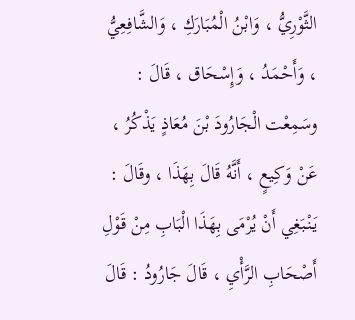الثَّوْرِيُّ ، وَابْنُ الْمُبَارَكِ ، وَالشَّافِعِيُّ ، وَأَحْمَدُ ، وَإِسْحَاق ، قَالَ : وسَمِعْت الْجَارُودَ بْنَ مُعَاذٍ يَذْكُرُ ، عَنْ وَكِيعٍ ، أَنَّهُ قَالَ بِهَذَا ، وقَالَ : يَنْبَغِي أَنْ يُرْمَى بِهَذَا الْبَابِ مِنْ قَوْلِ أَصْحَابِ الرَّأْيِ ، قَالَ جَارُودُ : قَالَ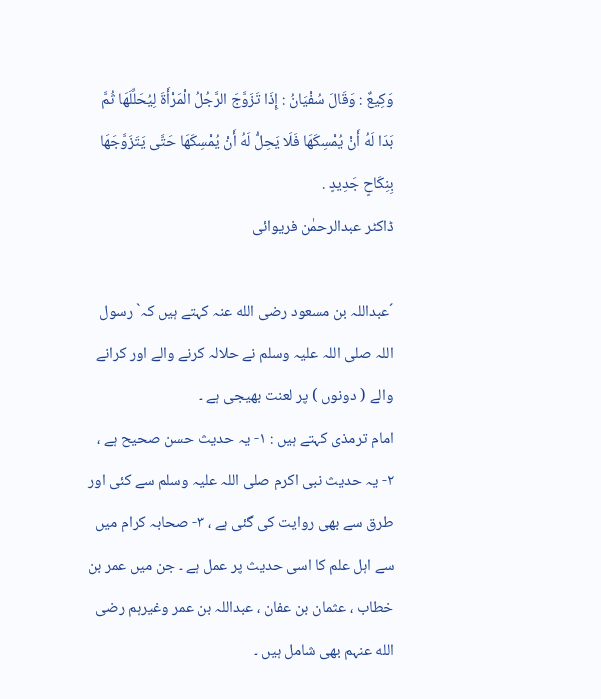وَكِيعٌ : وَقَالَ سُفْيَانُ : إِذَا تَزَوَّجَ الرَّجُلُ الْمَرْأَةَ لِيُحَلِّلَهَا ثُمَّ بَدَا لَهُ أَنْ يُمْسِكَهَا فَلَا يَحِلُّ لَهُ أَنْ يُمْسِكَهَا حَتَّى يَتَزَوَّجَهَا بِنِكَاحٍ جَدِيدٍ .
ڈاکٹر عبدالرحمٰن فریوائی

´عبداللہ بن مسعود رضی الله عنہ کہتے ہیں کہ` رسول اللہ صلی اللہ علیہ وسلم نے حلالہ کرنے والے اور کرانے والے ( دونوں ) پر لعنت بھیجی ہے ۔
امام ترمذی کہتے ہیں : ۱- یہ حدیث حسن صحیح ہے ، ۲- یہ حدیث نبی اکرم صلی اللہ علیہ وسلم سے کئی اور طرق سے بھی روایت کی گئی ہے ، ۳- صحابہ کرام میں سے اہل علم کا اسی حدیث پر عمل ہے ۔ جن میں عمر بن خطاب ، عثمان بن عفان ، عبداللہ بن عمر وغیرہم رضی الله عنہم بھی شامل ہیں ۔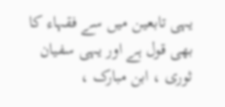یہی تابعین میں سے فقہاء کا بھی قول ہے اور یہی سفیان ثوری ، ابن مبارک ،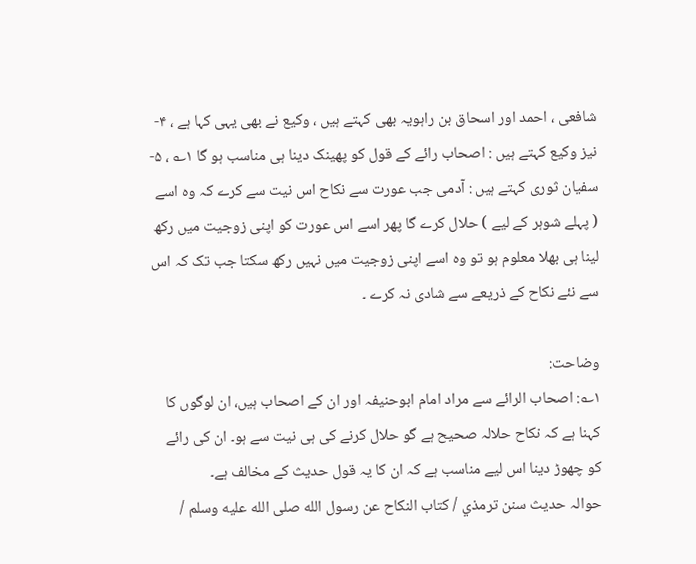شافعی ، احمد اور اسحاق بن راہویہ بھی کہتے ہیں ، وکیع نے بھی یہی کہا ہے ، ۴- نیز وکیع کہتے ہیں : اصحاب رائے کے قول کو پھینک دینا ہی مناسب ہو گا ۱؎ ، ۵- سفیان ثوری کہتے ہیں : آدمی جب عورت سے نکاح اس نیت سے کرے کہ وہ اسے ( پہلے شوہر کے لیے ) حلال کرے گا پھر اسے اس عورت کو اپنی زوجیت میں رکھ لینا ہی بھلا معلوم ہو تو وہ اسے اپنی زوجیت میں نہیں رکھ سکتا جب تک کہ اس سے نئے نکاح کے ذریعے سے شادی نہ کرے ۔

وضاحت:
۱؎: اصحاب الرائے سے مراد امام ابوحنیفہ اور ان کے اصحاب ہیں، ان لوگوں کا کہنا ہے کہ نکاح حلالہ صحیح ہے گو حلال کرنے کی ہی نیت سے ہو۔ ان کی رائے کو چھوڑ دینا اس لیے مناسب ہے کہ ان کا یہ قول حدیث کے مخالف ہے۔
حوالہ حدیث سنن ترمذي / كتاب النكاح عن رسول الله صلى الله عليه وسلم /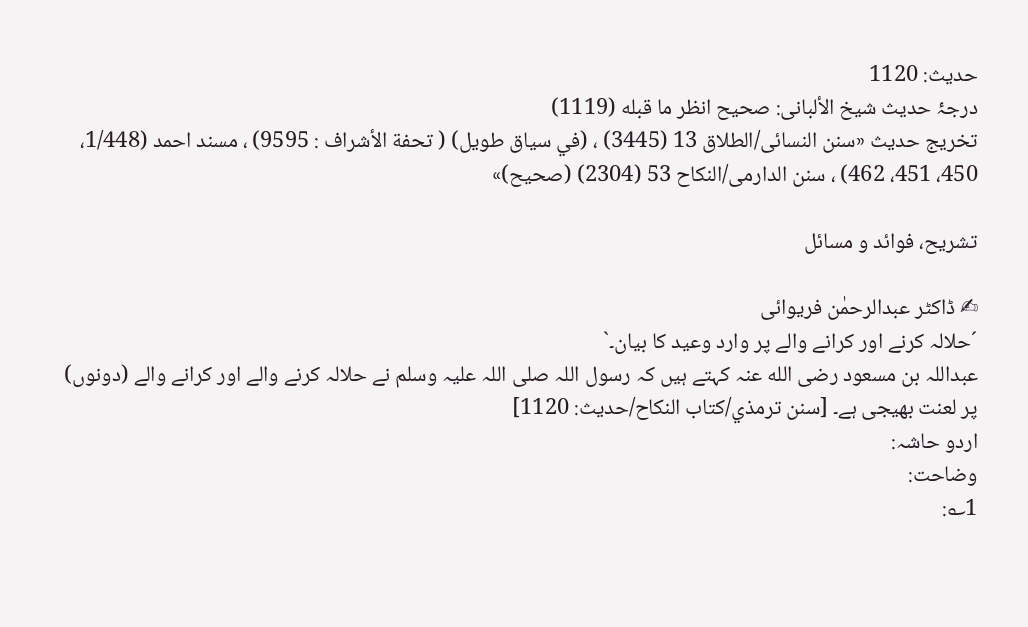حدیث: 1120
درجۂ حدیث شیخ الألبانی: صحيح انظر ما قبله (1119)
تخریج حدیث «سنن النسائی/الطلاق 13 (3445) ، (في سیاق طویل) ( تحفة الأشراف : 9595) ، مسند احمد (1/448، 450، 451، 462) ، سنن الدارمی/النکاح 53 (2304) (صحیح)»

تشریح، فوائد و مسائل

✍ ڈاکٹر عبدالرحمٰن فریوائی
´حلالہ کرنے اور کرانے والے پر وارد وعید کا بیان۔`
عبداللہ بن مسعود رضی الله عنہ کہتے ہیں کہ رسول اللہ صلی اللہ علیہ وسلم نے حلالہ کرنے والے اور کرانے والے (دونوں) پر لعنت بھیجی ہے۔ [سنن ترمذي/كتاب النكاح/حدیث: 1120]
اردو حاشہ:
وضاحت:
1؎: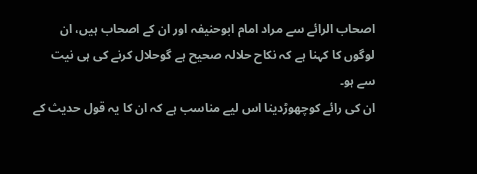اصحاب الرائے سے مراد امام ابوحنیفہ اور ان کے اصحاب ہیں، ان لوگوں کا کہنا ہے کہ نکاح حلالہ صحیح ہے گوحلال کرنے کی ہی نیت سے ہو۔
ان کی رائے کوچھوڑدینا اس لیے مناسب ہے کہ ان کا یہ قول حدیث کے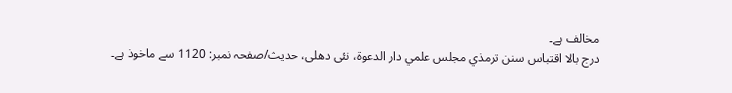مخالف ہے۔
درج بالا اقتباس سنن ترمذي مجلس علمي دار الدعوة، نئى دهلى، حدیث/صفحہ نمبر: 1120 سے ماخوذ ہے۔